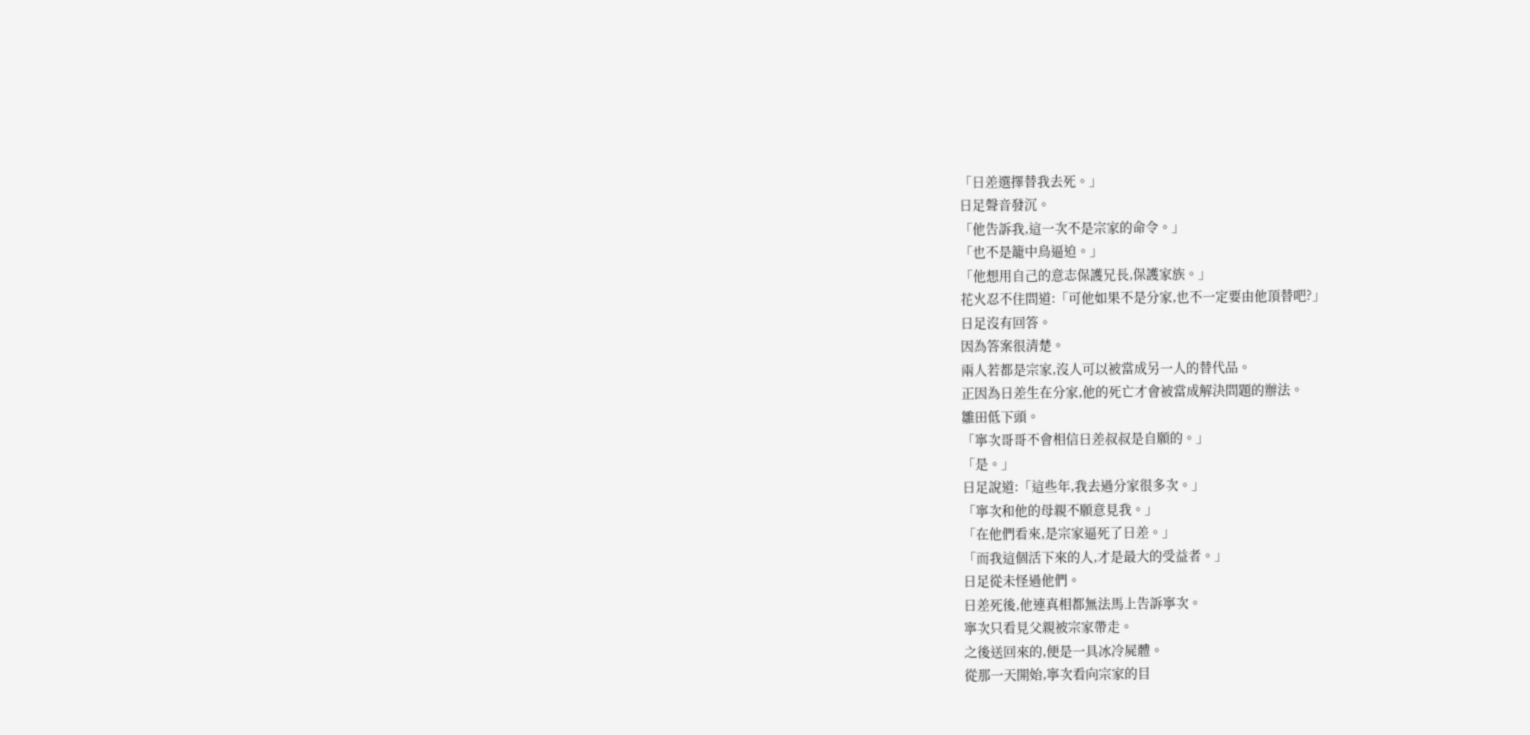「日差選擇替我去死。」
日足聲音發沉。
「他告訴我,這一次不是宗家的命令。」
「也不是籠中鳥逼迫。」
「他想用自己的意志保護兄長,保護家族。」
花火忍不住問道:「可他如果不是分家,也不一定要由他頂替吧?」
日足沒有回答。
因為答案很清楚。
兩人若都是宗家,沒人可以被當成另一人的替代品。
正因為日差生在分家,他的死亡才會被當成解決問題的辦法。
雛田低下頭。
「寧次哥哥不會相信日差叔叔是自願的。」
「是。」
日足說道:「這些年,我去過分家很多次。」
「寧次和他的母親不願意見我。」
「在他們看來,是宗家逼死了日差。」
「而我這個活下來的人,才是最大的受益者。」
日足從未怪過他們。
日差死後,他連真相都無法馬上告訴寧次。
寧次只看見父親被宗家帶走。
之後送回來的,便是一具冰冷屍體。
從那一天開始,寧次看向宗家的目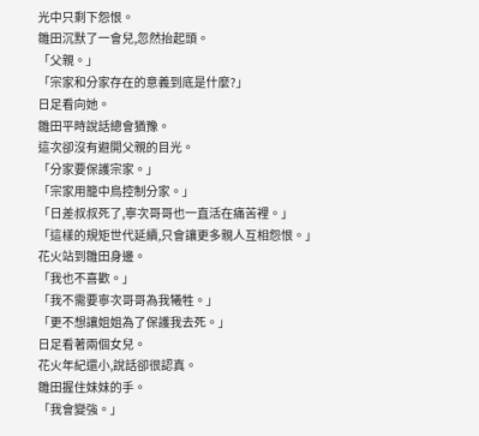光中只剩下怨恨。
雛田沉默了一會兒,忽然抬起頭。
「父親。」
「宗家和分家存在的意義到底是什麼?」
日足看向她。
雛田平時說話總會猶豫。
這次卻沒有避開父親的目光。
「分家要保護宗家。」
「宗家用籠中鳥控制分家。」
「日差叔叔死了,寧次哥哥也一直活在痛苦裡。」
「這樣的規矩世代延續,只會讓更多親人互相怨恨。」
花火站到雛田身邊。
「我也不喜歡。」
「我不需要寧次哥哥為我犧牲。」
「更不想讓姐姐為了保護我去死。」
日足看著兩個女兒。
花火年紀還小,說話卻很認真。
雛田握住妹妹的手。
「我會變強。」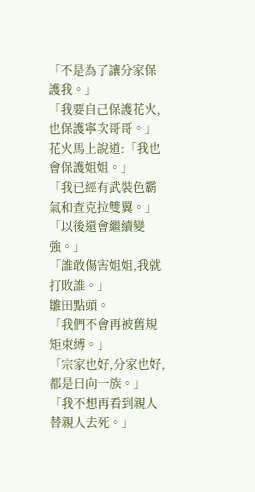「不是為了讓分家保護我。」
「我要自己保護花火,也保護寧次哥哥。」
花火馬上說道:「我也會保護姐姐。」
「我已經有武裝色霸氣和查克拉雙翼。」
「以後還會繼續變強。」
「誰敢傷害姐姐,我就打敗誰。」
雛田點頭。
「我們不會再被舊規矩束縛。」
「宗家也好,分家也好,都是日向一族。」
「我不想再看到親人替親人去死。」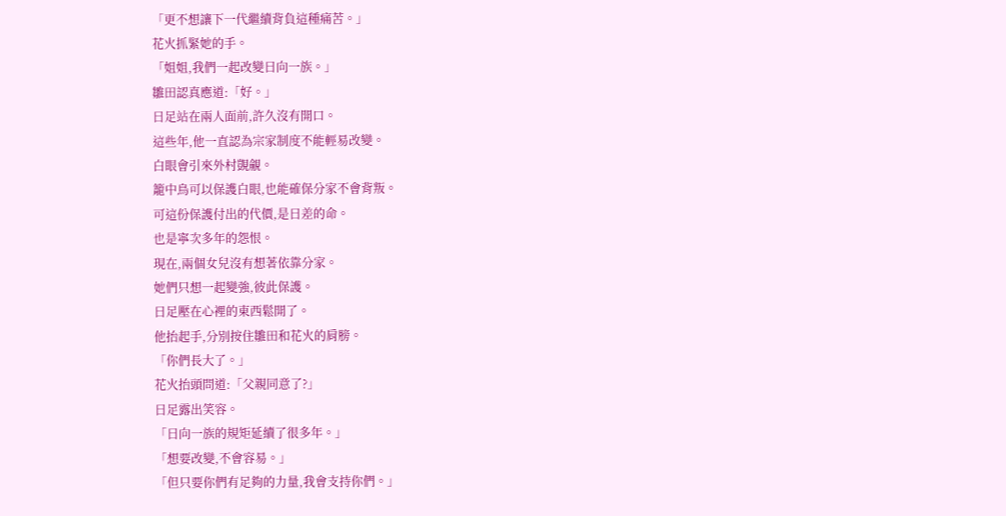「更不想讓下一代繼續背負這種痛苦。」
花火抓緊她的手。
「姐姐,我們一起改變日向一族。」
雛田認真應道:「好。」
日足站在兩人面前,許久沒有開口。
這些年,他一直認為宗家制度不能輕易改變。
白眼會引來外村覬覦。
籠中鳥可以保護白眼,也能確保分家不會背叛。
可這份保護付出的代價,是日差的命。
也是寧次多年的怨恨。
現在,兩個女兒沒有想著依靠分家。
她們只想一起變強,彼此保護。
日足壓在心裡的東西鬆開了。
他抬起手,分別按住雛田和花火的肩膀。
「你們長大了。」
花火抬頭問道:「父親同意了?」
日足露出笑容。
「日向一族的規矩延續了很多年。」
「想要改變,不會容易。」
「但只要你們有足夠的力量,我會支持你們。」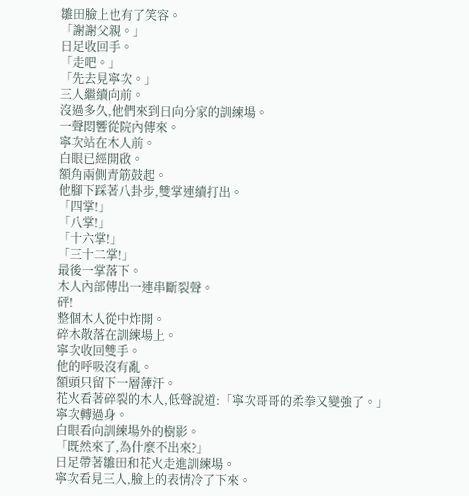雛田臉上也有了笑容。
「謝謝父親。」
日足收回手。
「走吧。」
「先去見寧次。」
三人繼續向前。
沒過多久,他們來到日向分家的訓練場。
一聲悶響從院內傳來。
寧次站在木人前。
白眼已經開啟。
額角兩側青筋鼓起。
他腳下踩著八卦步,雙掌連續打出。
「四掌!」
「八掌!」
「十六掌!」
「三十二掌!」
最後一掌落下。
木人內部傳出一連串斷裂聲。
砰!
整個木人從中炸開。
碎木散落在訓練場上。
寧次收回雙手。
他的呼吸沒有亂。
額頭只留下一層薄汗。
花火看著碎裂的木人,低聲說道:「寧次哥哥的柔拳又變強了。」
寧次轉過身。
白眼看向訓練場外的樹影。
「既然來了,為什麼不出來?」
日足帶著雛田和花火走進訓練場。
寧次看見三人,臉上的表情冷了下來。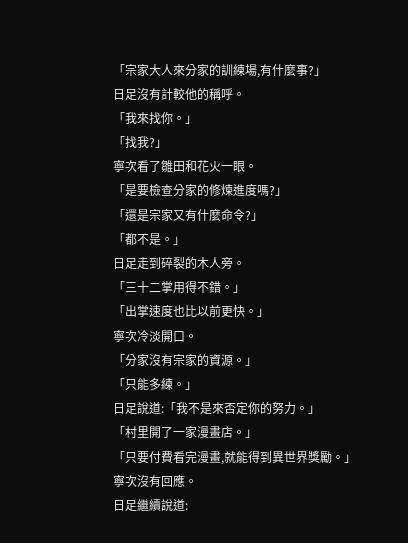「宗家大人來分家的訓練場,有什麼事?」
日足沒有計較他的稱呼。
「我來找你。」
「找我?」
寧次看了雛田和花火一眼。
「是要檢查分家的修煉進度嗎?」
「還是宗家又有什麼命令?」
「都不是。」
日足走到碎裂的木人旁。
「三十二掌用得不錯。」
「出掌速度也比以前更快。」
寧次冷淡開口。
「分家沒有宗家的資源。」
「只能多練。」
日足說道:「我不是來否定你的努力。」
「村里開了一家漫畫店。」
「只要付費看完漫畫,就能得到異世界獎勵。」
寧次沒有回應。
日足繼續說道: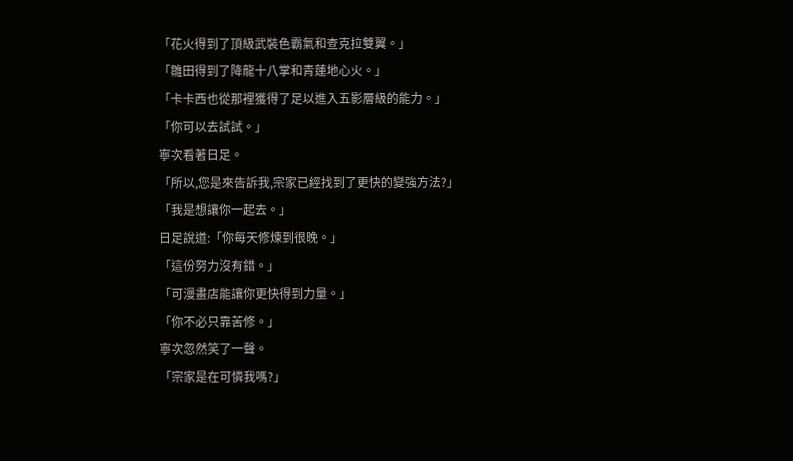「花火得到了頂級武裝色霸氣和查克拉雙翼。」
「雛田得到了降龍十八掌和青蓮地心火。」
「卡卡西也從那裡獲得了足以進入五影層級的能力。」
「你可以去試試。」
寧次看著日足。
「所以,您是來告訴我,宗家已經找到了更快的變強方法?」
「我是想讓你一起去。」
日足說道:「你每天修煉到很晚。」
「這份努力沒有錯。」
「可漫畫店能讓你更快得到力量。」
「你不必只靠苦修。」
寧次忽然笑了一聲。
「宗家是在可憐我嗎?」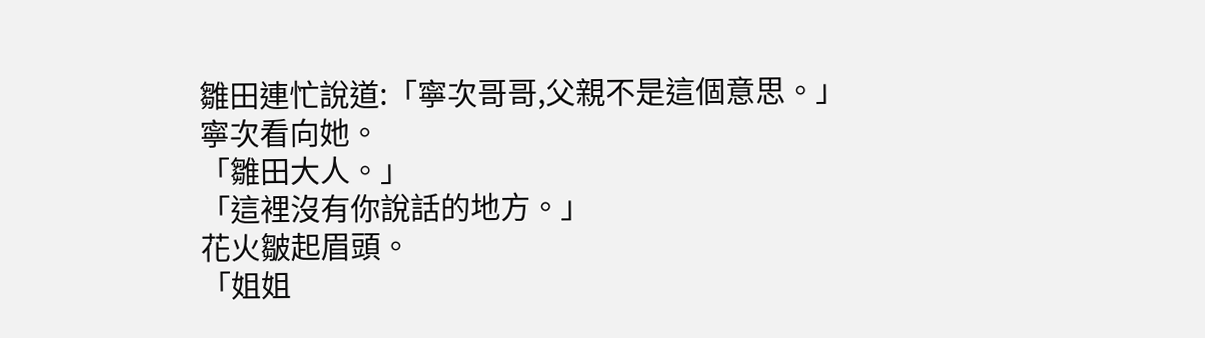雛田連忙說道:「寧次哥哥,父親不是這個意思。」
寧次看向她。
「雛田大人。」
「這裡沒有你說話的地方。」
花火皺起眉頭。
「姐姐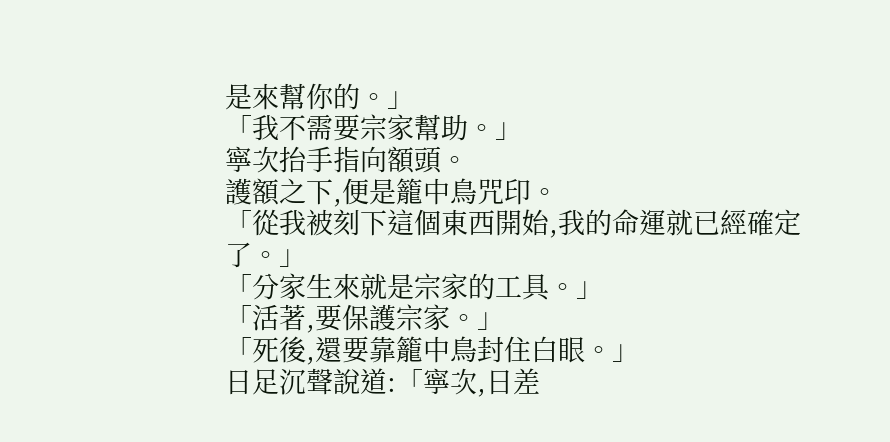是來幫你的。」
「我不需要宗家幫助。」
寧次抬手指向額頭。
護額之下,便是籠中鳥咒印。
「從我被刻下這個東西開始,我的命運就已經確定了。」
「分家生來就是宗家的工具。」
「活著,要保護宗家。」
「死後,還要靠籠中鳥封住白眼。」
日足沉聲說道:「寧次,日差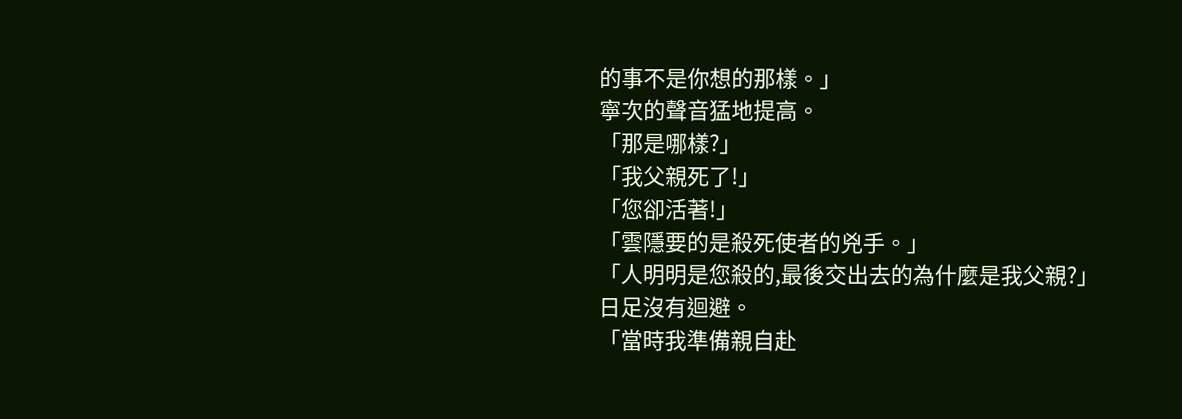的事不是你想的那樣。」
寧次的聲音猛地提高。
「那是哪樣?」
「我父親死了!」
「您卻活著!」
「雲隱要的是殺死使者的兇手。」
「人明明是您殺的,最後交出去的為什麼是我父親?」
日足沒有迴避。
「當時我準備親自赴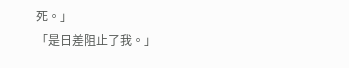死。」
「是日差阻止了我。」